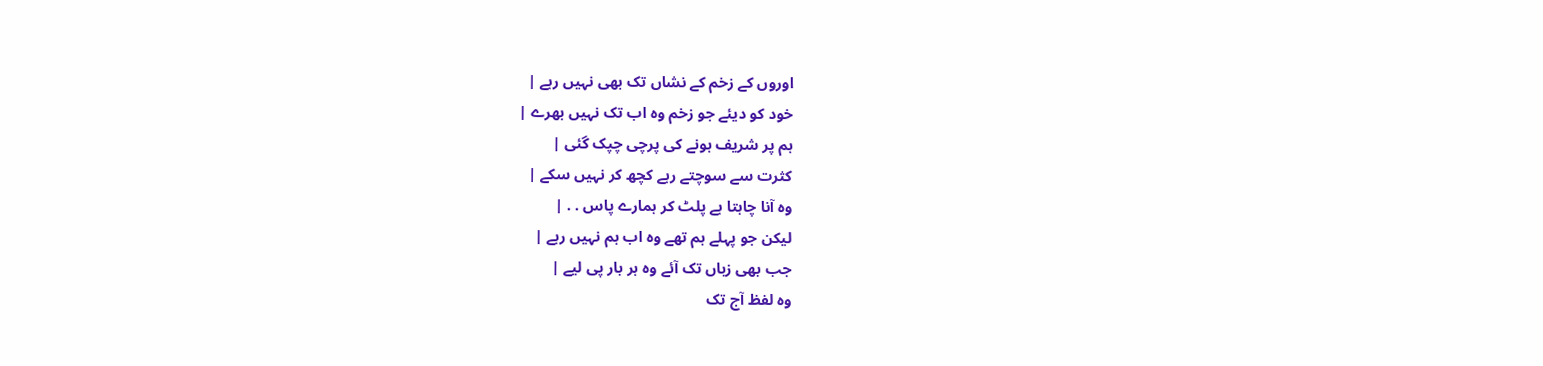اوروں کے زخم کے نشاں تک بھی نہیں رہے |
خود کو دیئے جو زخم وہ اب تک نہیں بھرے |
ہم پر شریف ہونے کی پرچی چپک گئی |
کثرت سے سوچتے رہے کچھ کر نہیں سکے |
وہ آنا چاہتا ہے پلٹ کر ہمارے پاس . . |
لیکن جو پہلے ہم تھے وہ اب ہم نہیں رہے |
جب بھی زباں تک آئے وہ ہر بار پی لیے |
وہ لفظ آج تک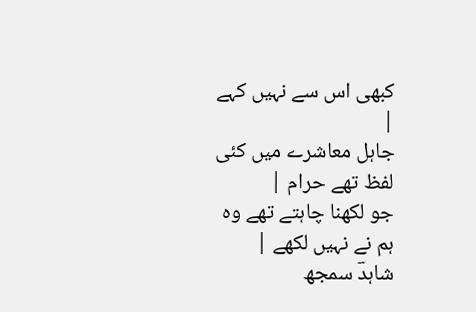کبھی اس سے نہیں کہے |
جاہل معاشرے میں کئی لفظ تھے حرام |
جو لکھنا چاہتے تھے وہ ہم نے نہیں لکھے |
شاہدؔ سمجھ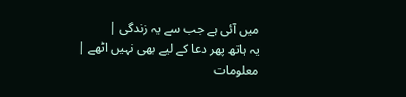میں آئی ہے جب سے یہ زندگی |
یہ ہاتھ پھر دعا کے لیے بھی نہیں اٹھے |
معلومات